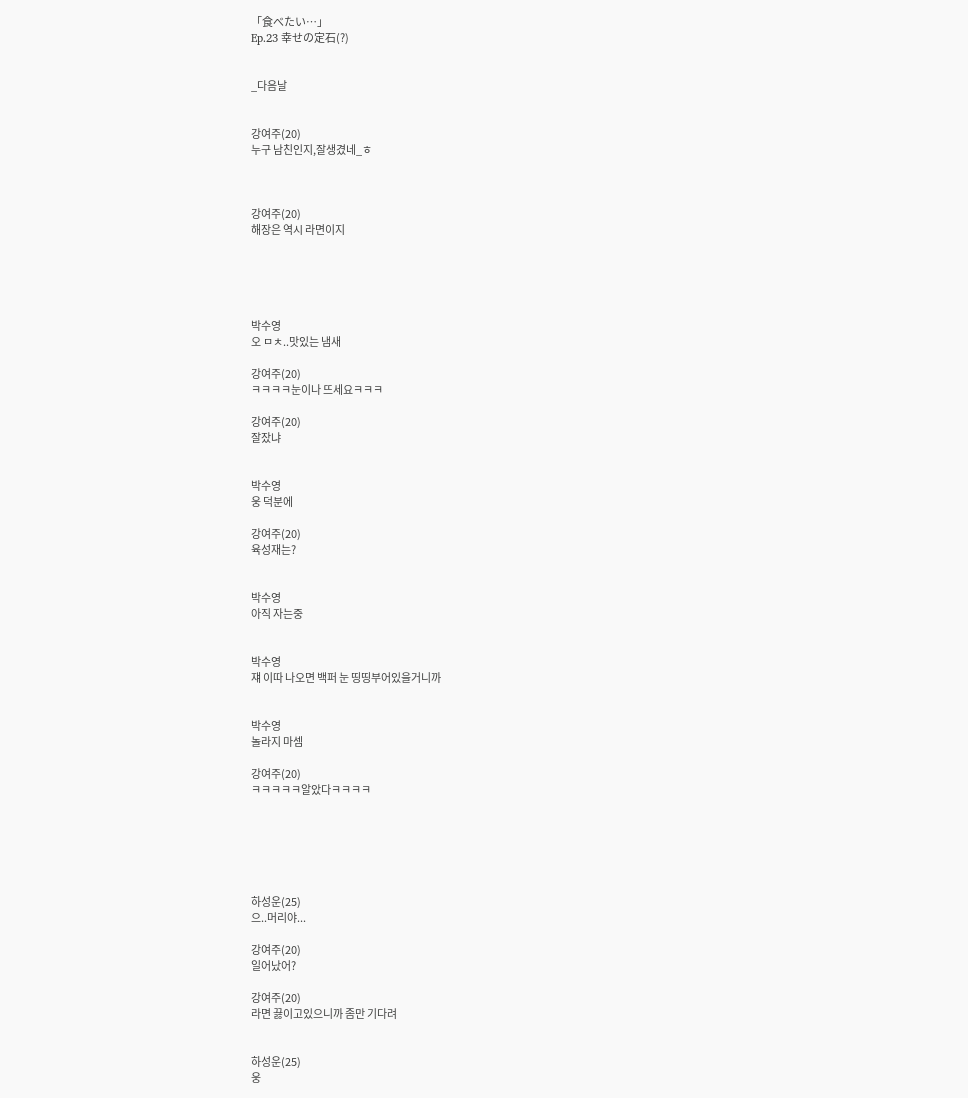「食べたい…」
Ep.23 幸せの定石(?)


_다음날


강여주(20)
누구 남친인지,잘생겼네_ㅎ



강여주(20)
해장은 역시 라면이지





박수영
오 ㅁㅊ..맛있는 냄새

강여주(20)
ㅋㅋㅋㅋ눈이나 뜨세요ㅋㅋㅋ

강여주(20)
잘잤냐


박수영
웅 덕분에

강여주(20)
육성재는?


박수영
아직 자는중


박수영
쟤 이따 나오면 백퍼 눈 띵띵부어있을거니까


박수영
놀라지 마셈

강여주(20)
ㅋㅋㅋㅋㅋ알았다ㅋㅋㅋㅋ






하성운(25)
으..머리야...

강여주(20)
일어났어?

강여주(20)
라면 끓이고있으니까 좀만 기다려


하성운(25)
웅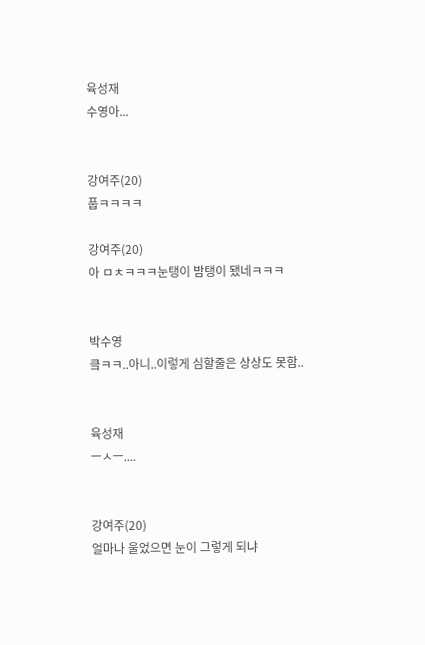육성재
수영아...


강여주(20)
풉ㅋㅋㅋㅋ

강여주(20)
아 ㅁㅊㅋㅋㅋ눈탱이 밤탱이 됐네ㅋㅋㅋ


박수영
킄ㅋㅋ..아니..이렇게 심할줄은 상상도 못함..


육성재
ㅡㅅㅡ....


강여주(20)
얼마나 울었으면 눈이 그렇게 되냐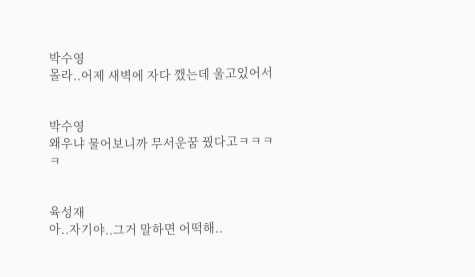박수영
몰라..어제 새벽에 자다 깼는데 울고있어서


박수영
왜우냐 물어보니까 무서운꿈 꿨다고ㅋㅋㅋㅋ


육성재
아..자기야..그거 말하면 어떡해..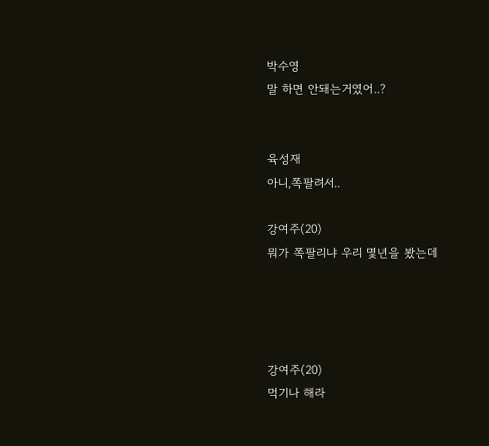박수영
말 하면 안돼는거였어..?


육성재
아니,쪽팔려서..

강여주(20)
뭐가 쪽팔리냐 우리 몇년을 봤는데




강여주(20)
먹기나 해라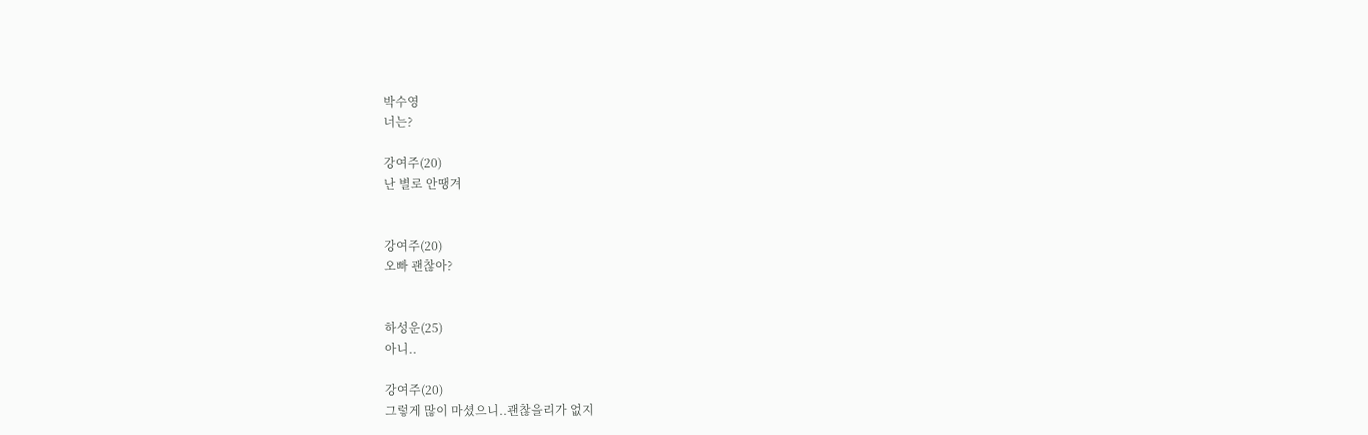박수영
너는?

강여주(20)
난 별로 안땡겨


강여주(20)
오빠 괜찮아?


하성운(25)
아니..

강여주(20)
그렇게 많이 마셨으니..괜찮을리가 없지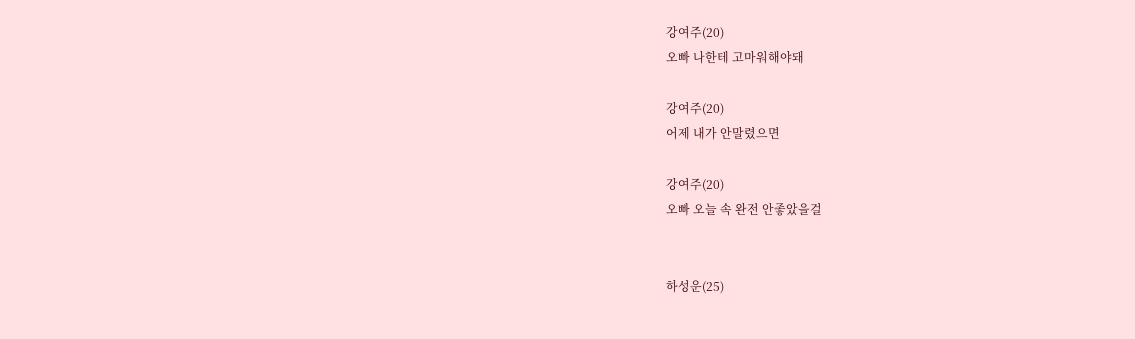강여주(20)
오빠 나한테 고마워해야돼

강여주(20)
어제 내가 안말렸으면

강여주(20)
오빠 오늘 속 완전 안좋았을걸


하성운(25)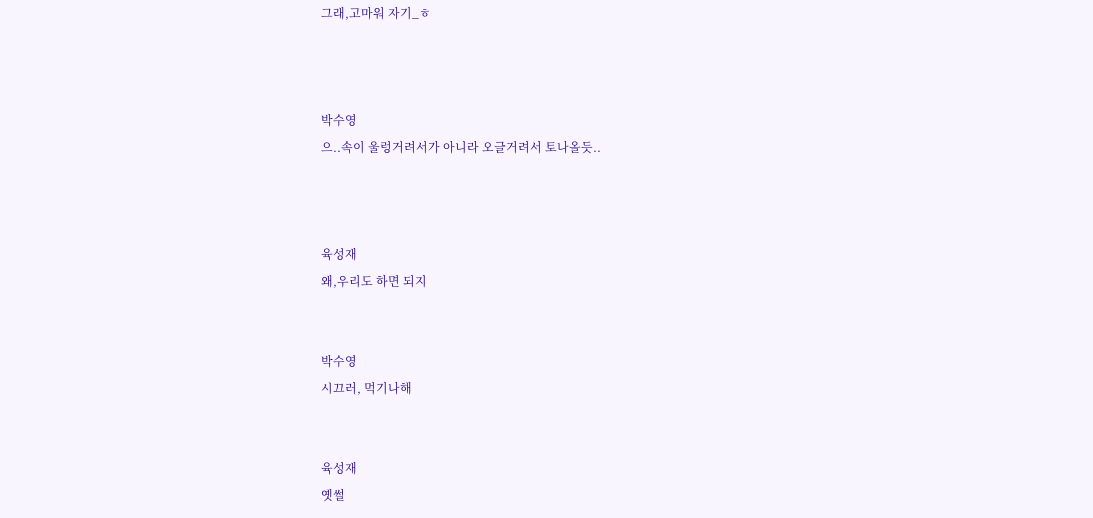그래,고마워 자기_ㅎ



박수영
으..속이 울렁거려서가 아니라 오글거려서 토나올듯..



육성재
왜,우리도 하면 되지


박수영
시끄러, 먹기나해


육성재
옛썰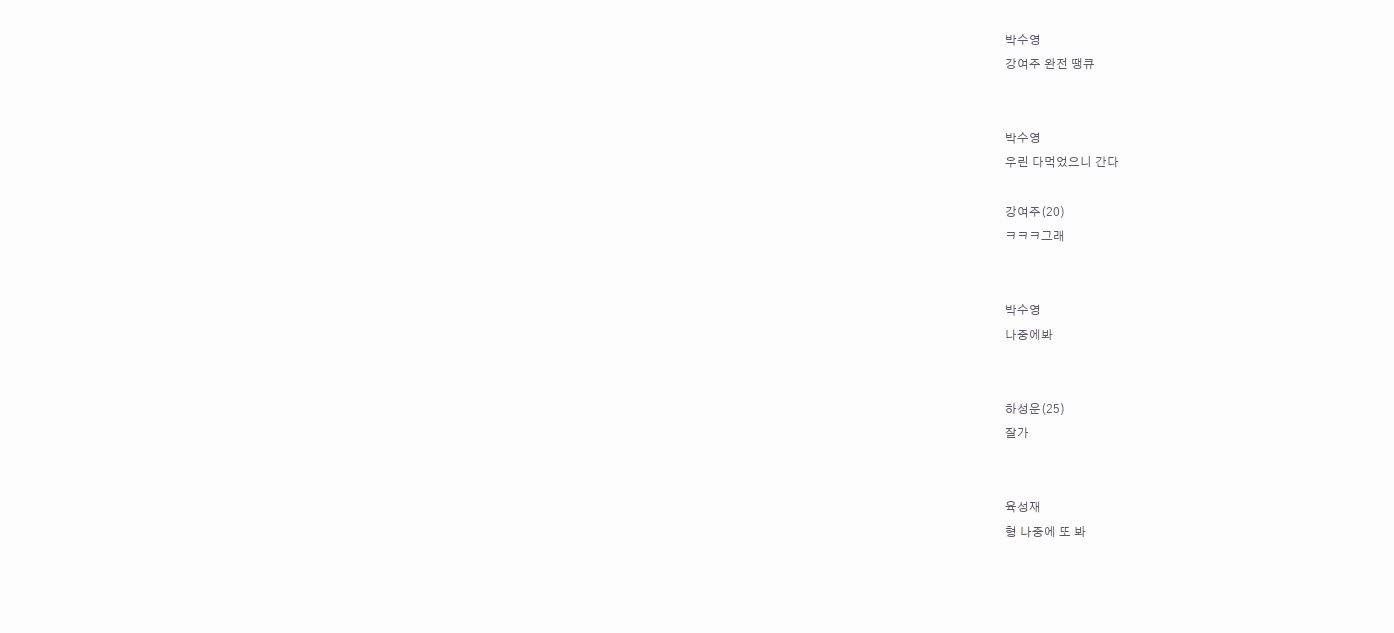박수영
강여주 완전 땡큐


박수영
우린 다먹었으니 간다

강여주(20)
ㅋㅋㅋ그래


박수영
나중에봐


하성운(25)
잘가


육성재
형 나중에 또 봐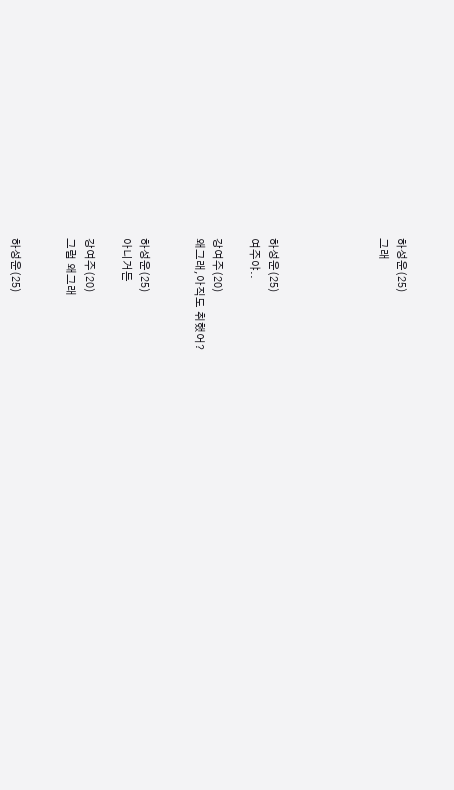하성운(25)
그래





하성운(25)
여주야..

강여주(20)
왜그래,아직도 취했어?


하성운(25)
아니거든

강여주(20)
그럼 왜그래


하성운(25)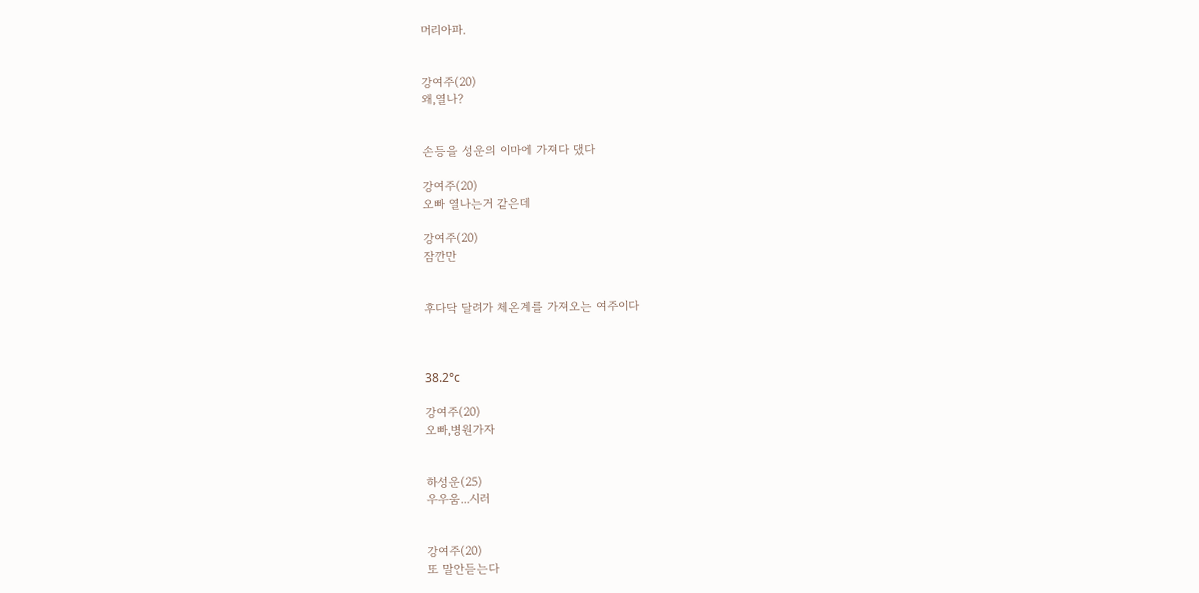머리아파.


강여주(20)
왜,열나?


손등을 성운의 이마에 가져다 댔다

강여주(20)
오빠 열나는거 같은데

강여주(20)
잠깐만


후다닥 달려가 체온계를 가져오는 여주이다



38.2°c

강여주(20)
오빠,병원가자


하성운(25)
우우움...시러


강여주(20)
또 말안듣는다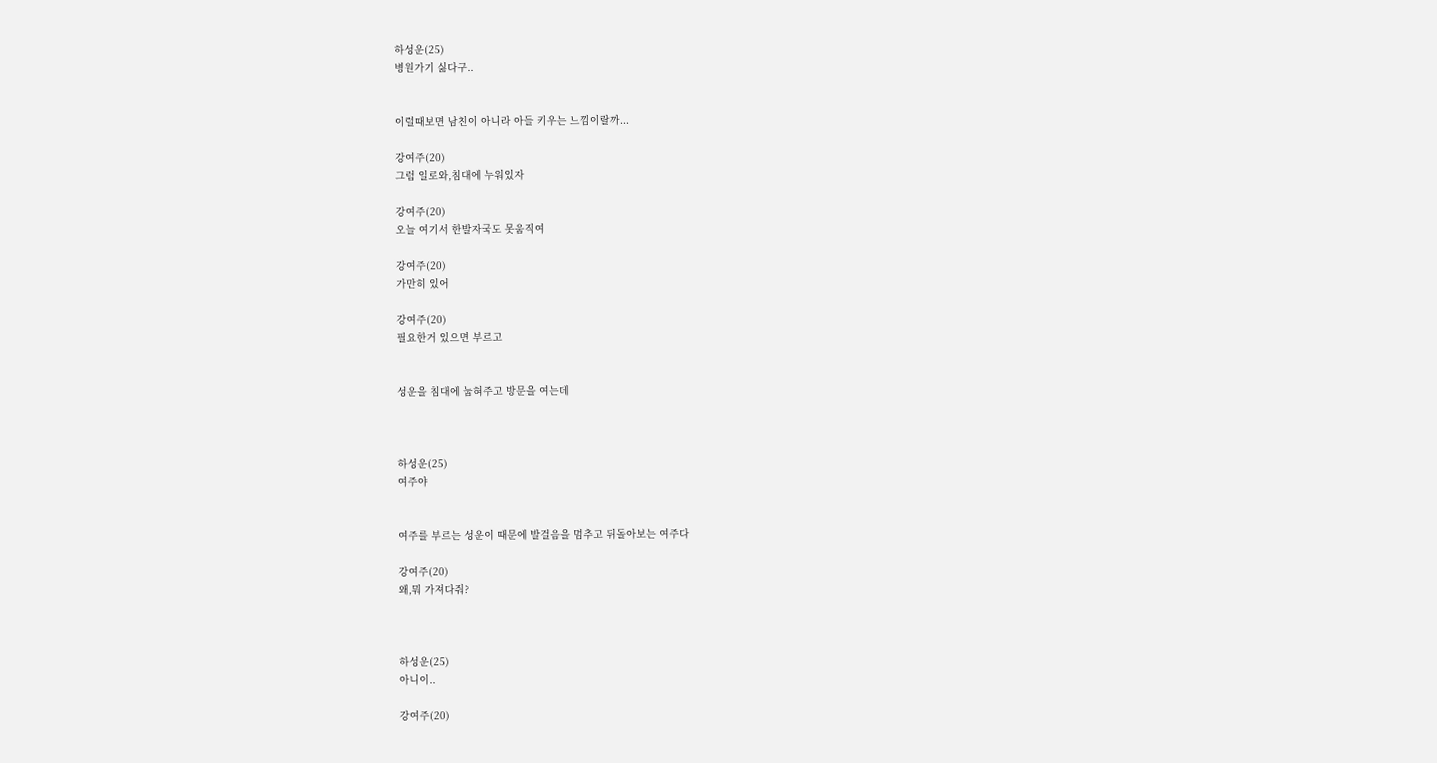하성운(25)
병원가기 싫다구..


이럴때보면 남친이 아니라 아들 키우는 느낌이랄까...

강여주(20)
그럼 일로와,침대에 누워있자

강여주(20)
오늘 여기서 한발자국도 못움직여

강여주(20)
가만히 있어

강여주(20)
필요한거 있으면 부르고


성운을 침대에 눕혀주고 방문을 여는데



하성운(25)
여주야


여주를 부르는 성운이 때문에 발걸음을 멈추고 뒤돌아보는 여주다

강여주(20)
왜,뭐 가져다줘?



하성운(25)
아니이..

강여주(20)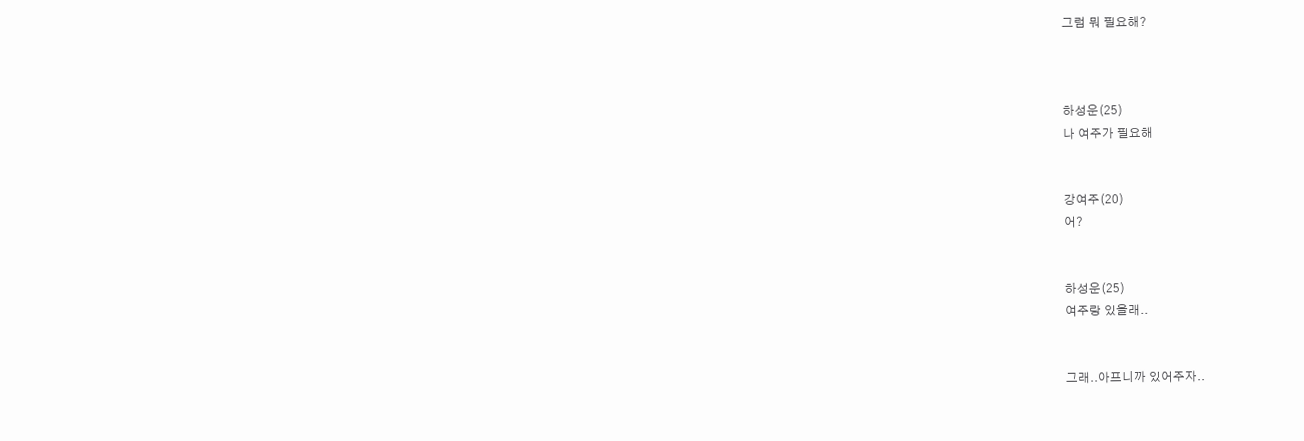그럼 뭐 필요해?



하성운(25)
나 여주가 필요해


강여주(20)
어?


하성운(25)
여주랑 있을래..


그래..아프니까 있어주자..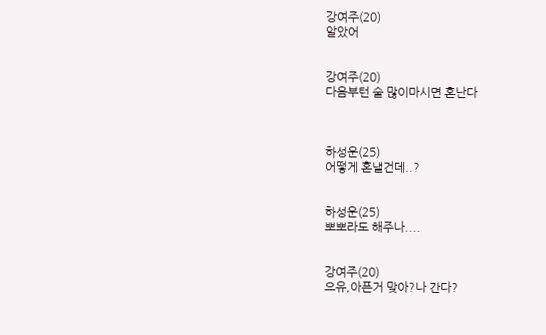강여주(20)
알았어


강여주(20)
다음부턴 술 많이마시면 혼난다



하성운(25)
어떻게 혼낼건데..?


하성운(25)
뽀뽀라도 해주나....


강여주(20)
으유,아픈거 맞아?나 간다?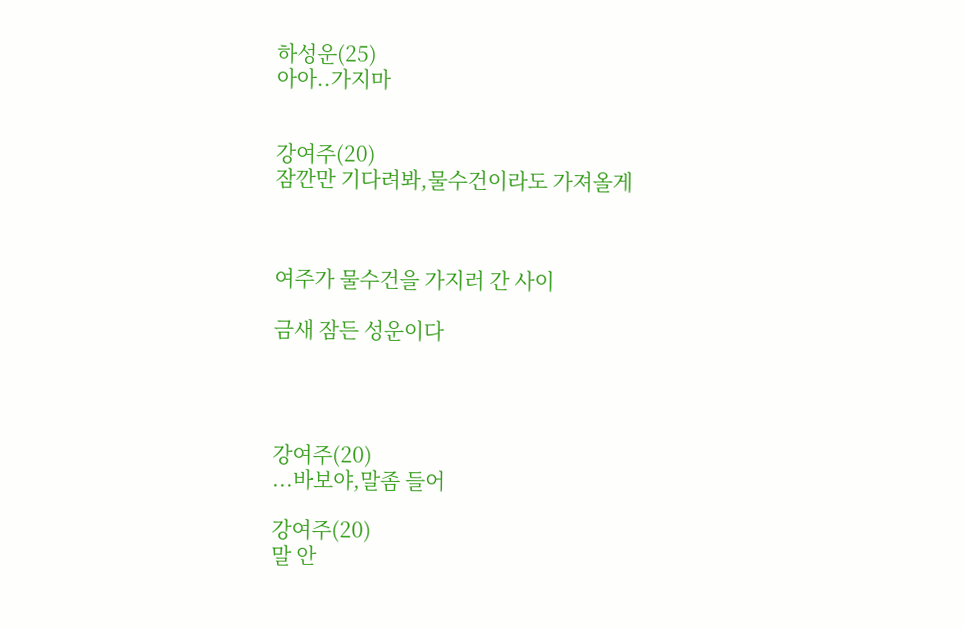하성운(25)
아아..가지마


강여주(20)
잠깐만 기다려봐,물수건이라도 가져올게



여주가 물수건을 가지러 간 사이

금새 잠든 성운이다




강여주(20)
...바보야,말좀 들어

강여주(20)
말 안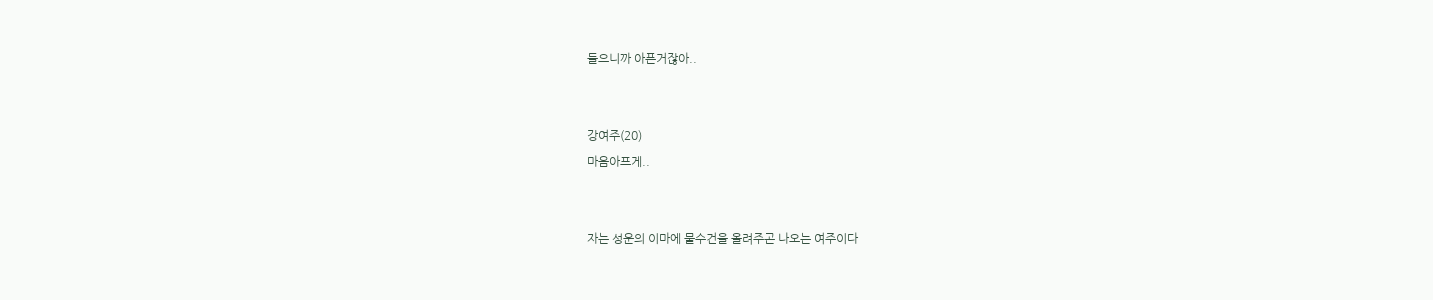들으니까 아픈거잖아..


강여주(20)
마음아프게..


자는 성운의 이마에 물수건을 올려주곤 나오는 여주이다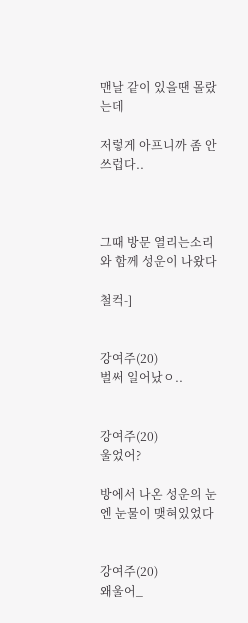맨날 같이 있을땐 몰랐는데

저렇게 아프니까 좀 안쓰럽다..



그때 방문 열리는소리와 함께 성운이 나왔다

철컥-]


강여주(20)
벌써 일어났ㅇ..


강여주(20)
울었어?

방에서 나온 성운의 눈엔 눈물이 맺혀있었다


강여주(20)
왜울어_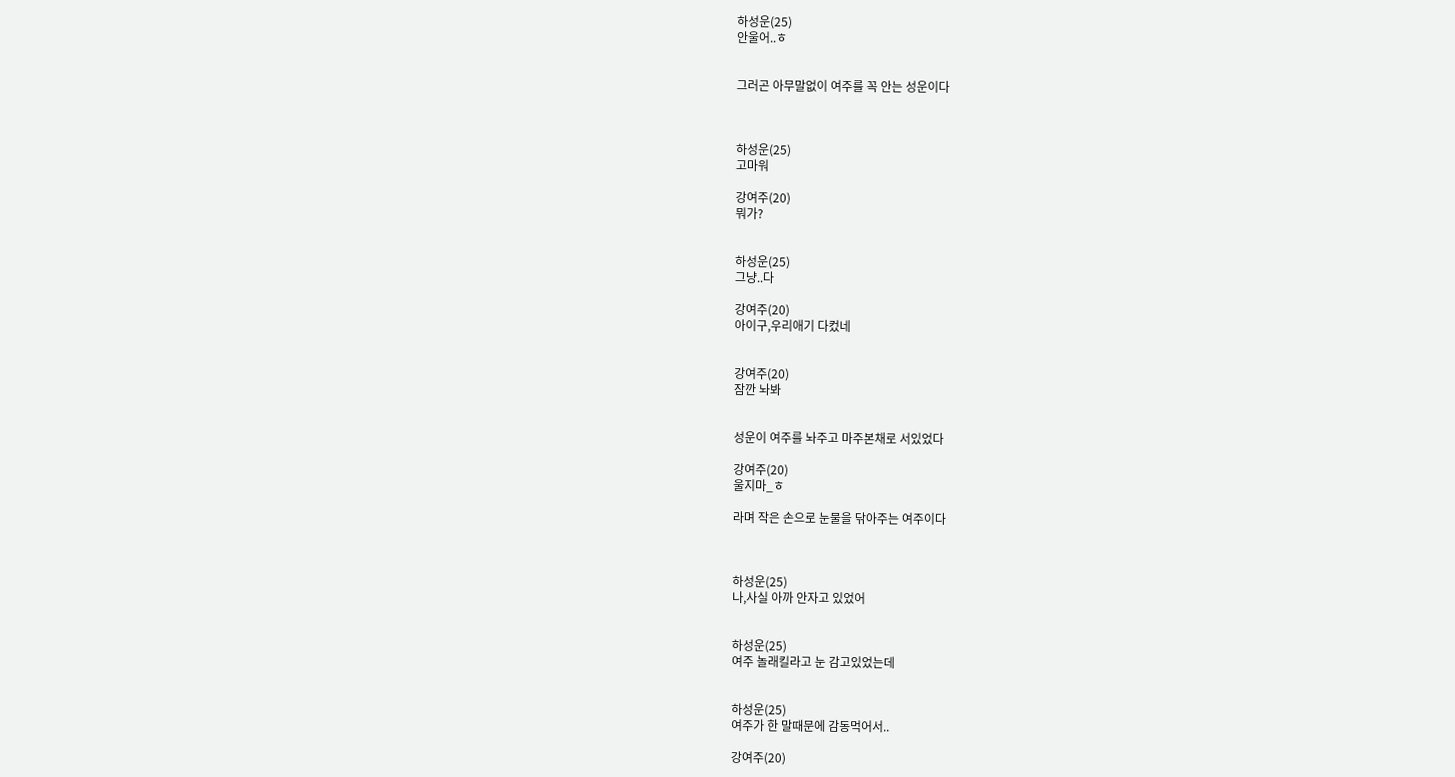하성운(25)
안울어..ㅎ


그러곤 아무말없이 여주를 꼭 안는 성운이다



하성운(25)
고마워

강여주(20)
뭐가?


하성운(25)
그냥..다

강여주(20)
아이구,우리애기 다컸네


강여주(20)
잠깐 놔봐


성운이 여주를 놔주고 마주본채로 서있었다

강여주(20)
울지마_ㅎ

라며 작은 손으로 눈물을 닦아주는 여주이다



하성운(25)
나,사실 아까 안자고 있었어


하성운(25)
여주 놀래킬라고 눈 감고있었는데


하성운(25)
여주가 한 말때문에 감동먹어서..

강여주(20)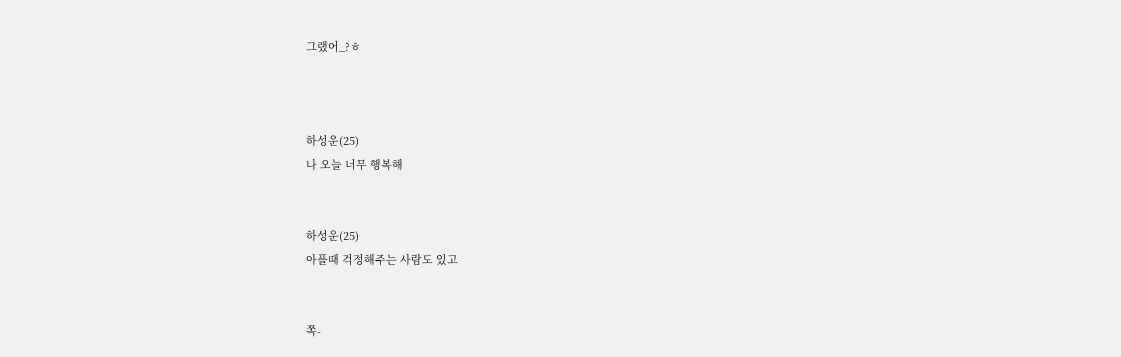그랬어_?ㅎ



하성운(25)
나 오늘 너무 행복해


하성운(25)
아플때 걱정해주는 사람도 있고


쪽-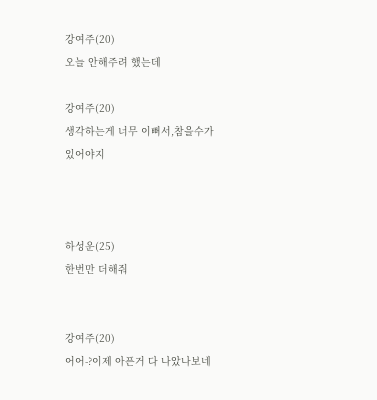강여주(20)
오늘 안해주려 했는데

강여주(20)
생각하는게 너무 이뻐서,참을수가 있어야지



하성운(25)
한번만 더해줘


강여주(20)
어어-?이제 아픈거 다 나았나보네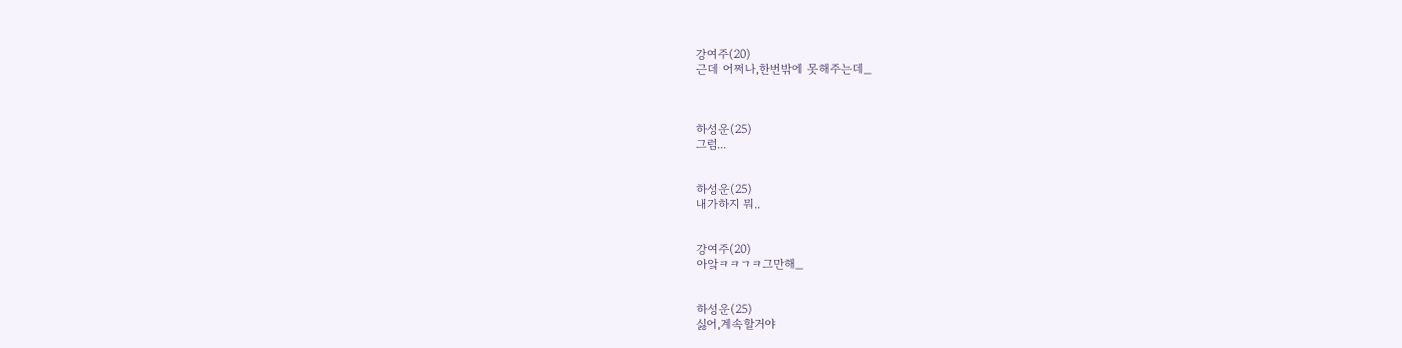강여주(20)
근데 어쩌나,한번밖에 못해주는데_



하성운(25)
그럼...


하성운(25)
내가하지 뭐..


강여주(20)
아앜ㅋㅋㄱㅋ그만해_


하성운(25)
싫어,계속할거야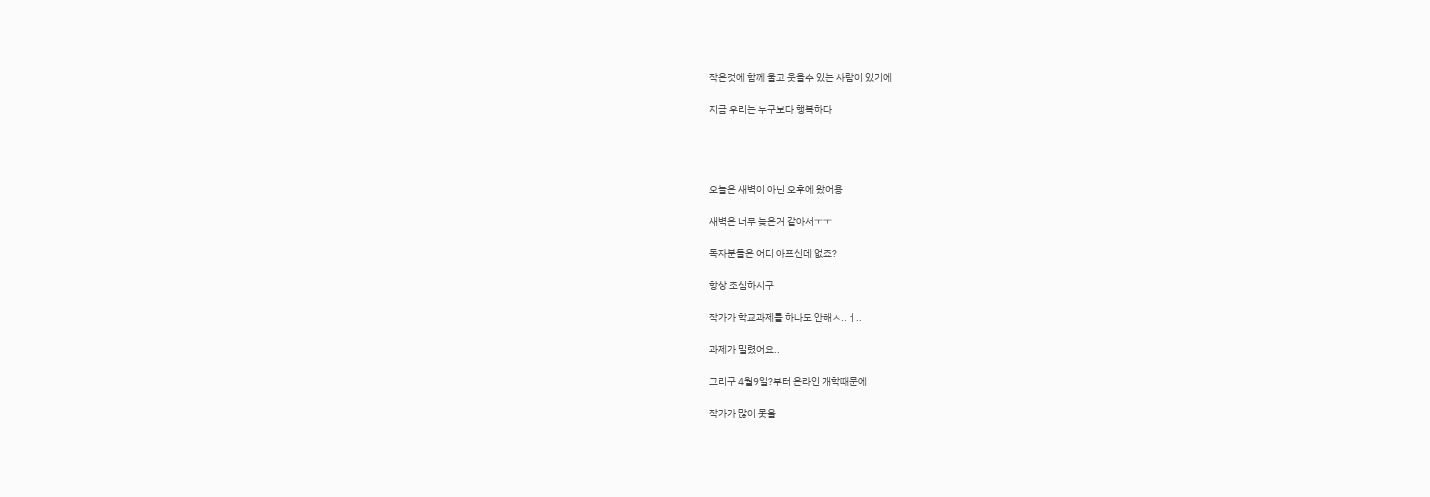작은것에 함께 울고 웃을수 있는 사람이 있기에

지금 우리는 누구보다 행복하다




오늘은 새벽이 아닌 오후에 왔어용

새벽은 너무 늦은거 같아서ㅜㅜ

독자분들은 어디 아프신데 없죠?

항상 조심하시구

작가가 학교과제를 하나도 안해ㅅ..ㅓ..

과제가 밀렸어요..

그리구 4월9일?부터 온라인 개학때문에

작가가 많이 못올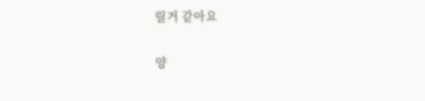릴거 같아요

양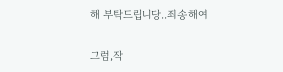해 부탁드립니당..죄송해여

그럼,작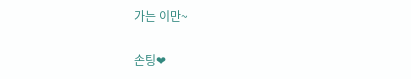가는 이만~

손팅❤